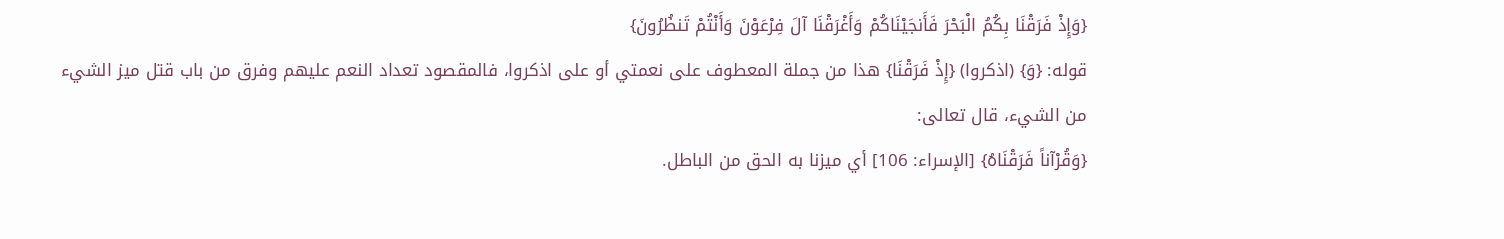{وَإِذْ فَرَقْنَا بِكُمُ الْبَحْرَ فَأَنجَيْنَاكُمْ وَأَغْرَقْنَا آلَ فِرْعَوْنَ وَأَنْتُمْ تَنظُرُونَ}
قوله: {وَ} (اذكروا) {إِذْ فَرَقْنَا} هذا من جملة المعطوف على نعمتي أو على اذكروا، فالمقصود تعداد النعم عليهم وفرق من باب قتل ميز الشيء من الشيء، قال تعالى:
{وَقُرْآناً فَرَقْنَاهُ} [الإسراء: 106] أي ميزنا به الحق من الباطل.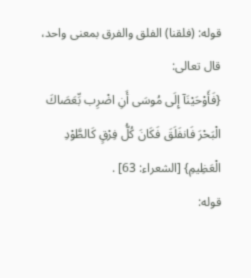قوله: (فلقنا) الفلق والفرق بمعنى واحد، قال تعالى:
{فَأَوْحَيْنَآ إِلَى مُوسَى أَنِ اضْرِب بِّعَصَاكَ الْبَحْرَ فَانفَلَقَ فَكَانَ كُلُّ فِرْقٍ كَالطَّوْدِ الْعَظِيمِ} [الشعراء: 63] .
قوله: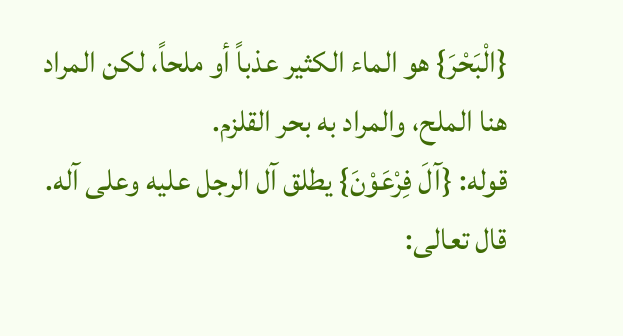{الْبَحْرَ} هو الماء الكثير عذباً أو ملحاً، لكن المراد هنا الملح، والمراد به بحر القلزم.
قوله: {آلَ فِرْعَوْنَ} يطلق آل الرجل عليه وعلى آله. قال تعالى: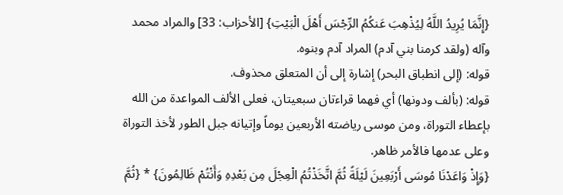{إِنَّمَا يُرِيدُ اللَّهُ لِيُذْهِبَ عَنكُمُ الرِّجْسَ أَهْلَ الْبَيْتِ} [الأحزاب: 33] والمراد محمد وآله (ولقد كرمنا بني آدم) المراد آدم وبنوه.
قوله: (إلى انطباق البحر) إشارة إلى أن المتعلق محذوف.
قوله: (بألف ودونها) أي فهما قراءتان سبعيتان، فعلى الألف المواعدة من الله بإعطاء التوراة، ومن موسى رياضته الأربعين يوماً وإتيانه جبل الطور لأخذ التوراة وعلى عدمها فالأمر ظاهر.
{وَإِذْ وَاعَدْنَا مُوسَى أَرْبَعِينَ لَيْلَةً ثُمَّ اتَّخَذْتُمُ الْعِجْلَ مِن بَعْدِهِ وَأَنْتُمْ ظَالِمُونَ} * {ثُمَّ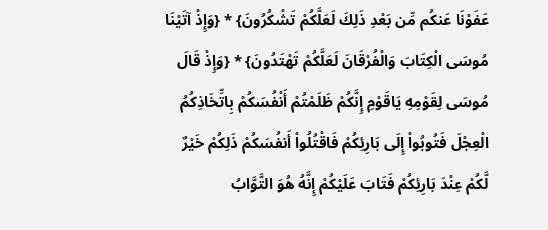عَفَوْنَا عَنكُم مِّن بَعْدِ ذَلِكَ لَعَلَّكُمْ تَشْكُرُونَ} * {وَإِذْ آتَيْنَا مُوسَى الْكِتَابَ وَالْفُرْقَانَ لَعَلَّكُمْ تَهْتَدُونَ} * {وَإِذْ قَالَ مُوسَى لِقَوْمِهِ يَاقَوْمِ إِنَّكُمْ ظَلَمْتُمْ أَنْفُسَكُمْ بِاتِّخَاذِكُمُ الْعِجْلَ فَتُوبُواْ إِلَى بَارِئِكُمْ فَاقْتُلُواْ أَنفُسَكُمْ ذَلِكُمْ خَيْرٌ لَّكُمْ عِنْدَ بَارِئِكُمْ فَتَابَ عَلَيْكُمْ إِنَّهُ هُوَ التَّوَّابُ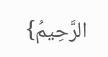الرَّحِيمُ}